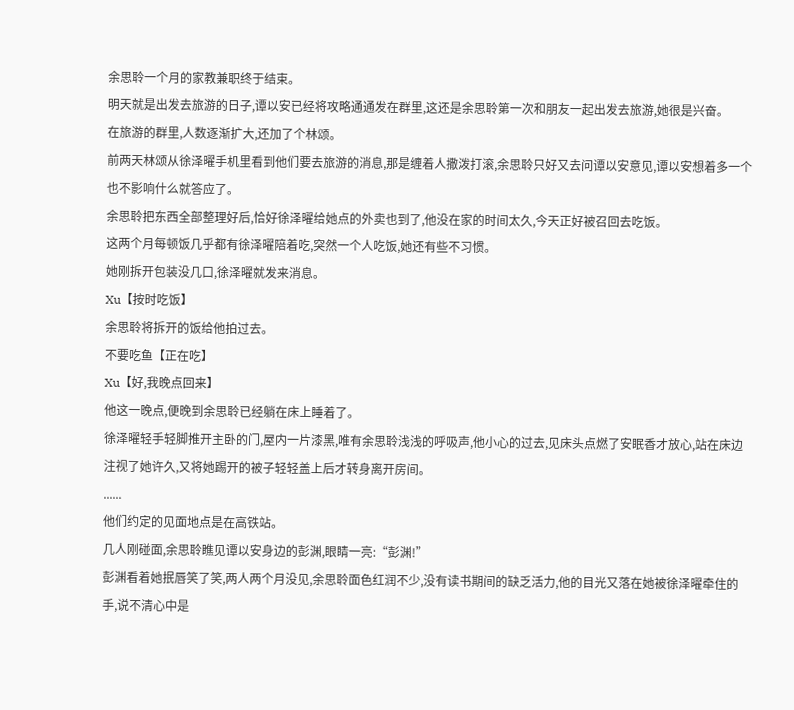余思聆一个月的家教兼职终于结束。
明天就是出发去旅游的日子,谭以安已经将攻略通通发在群里,这还是余思聆第一次和朋友一起出发去旅游,她很是兴奋。
在旅游的群里,人数逐渐扩大,还加了个林颂。
前两天林颂从徐泽曜手机里看到他们要去旅游的消息,那是缠着人撒泼打滚,余思聆只好又去问谭以安意见,谭以安想着多一个也不影响什么就答应了。
余思聆把东西全部整理好后,恰好徐泽曜给她点的外卖也到了,他没在家的时间太久,今天正好被召回去吃饭。
这两个月每顿饭几乎都有徐泽曜陪着吃,突然一个人吃饭,她还有些不习惯。
她刚拆开包装没几口,徐泽曜就发来消息。
Xu【按时吃饭】
余思聆将拆开的饭给他拍过去。
不要吃鱼【正在吃】
Xu【好,我晚点回来】
他这一晚点,便晚到余思聆已经躺在床上睡着了。
徐泽曜轻手轻脚推开主卧的门,屋内一片漆黑,唯有余思聆浅浅的呼吸声,他小心的过去,见床头点燃了安眠香才放心,站在床边注视了她许久,又将她踢开的被子轻轻盖上后才转身离开房间。
......
他们约定的见面地点是在高铁站。
几人刚碰面,余思聆瞧见谭以安身边的彭渊,眼睛一亮:“彭渊!”
彭渊看着她抿唇笑了笑,两人两个月没见,余思聆面色红润不少,没有读书期间的缺乏活力,他的目光又落在她被徐泽曜牵住的手,说不清心中是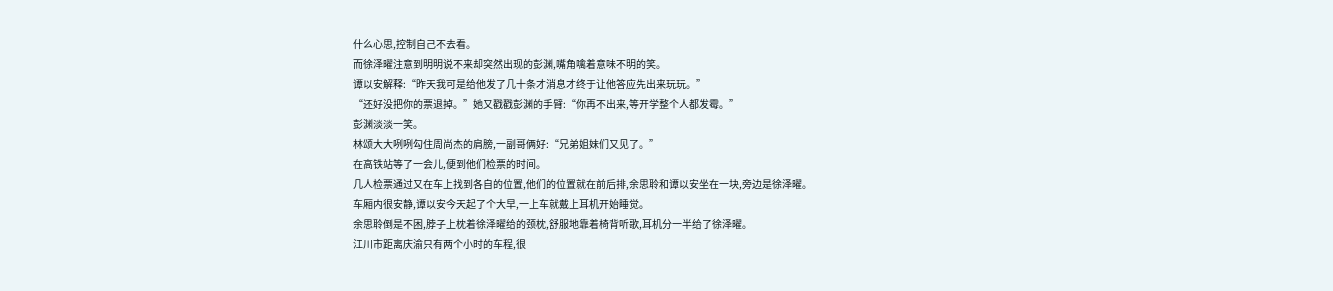什么心思,控制自己不去看。
而徐泽曜注意到明明说不来却突然出现的彭渊,嘴角噙着意味不明的笑。
谭以安解释:“昨天我可是给他发了几十条才消息才终于让他答应先出来玩玩。”
“还好没把你的票退掉。”她又戳戳彭渊的手臂:“你再不出来,等开学整个人都发霉。”
彭渊淡淡一笑。
林颂大大咧咧勾住周尚杰的肩膀,一副哥俩好:“兄弟姐妹们又见了。”
在高铁站等了一会儿,便到他们检票的时间。
几人检票通过又在车上找到各自的位置,他们的位置就在前后排,余思聆和谭以安坐在一块,旁边是徐泽曜。
车厢内很安静,谭以安今天起了个大早,一上车就戴上耳机开始睡觉。
余思聆倒是不困,脖子上枕着徐泽曜给的颈枕,舒服地靠着椅背听歌,耳机分一半给了徐泽曜。
江川市距离庆渝只有两个小时的车程,很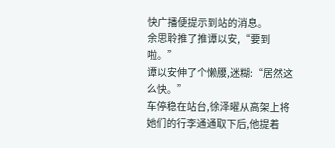快广播便提示到站的消息。
余思聆推了推谭以安,“要到啦。”
谭以安伸了个懒腰,迷糊:“居然这么快。”
车停稳在站台,徐泽曜从高架上将她们的行李通通取下后,他提着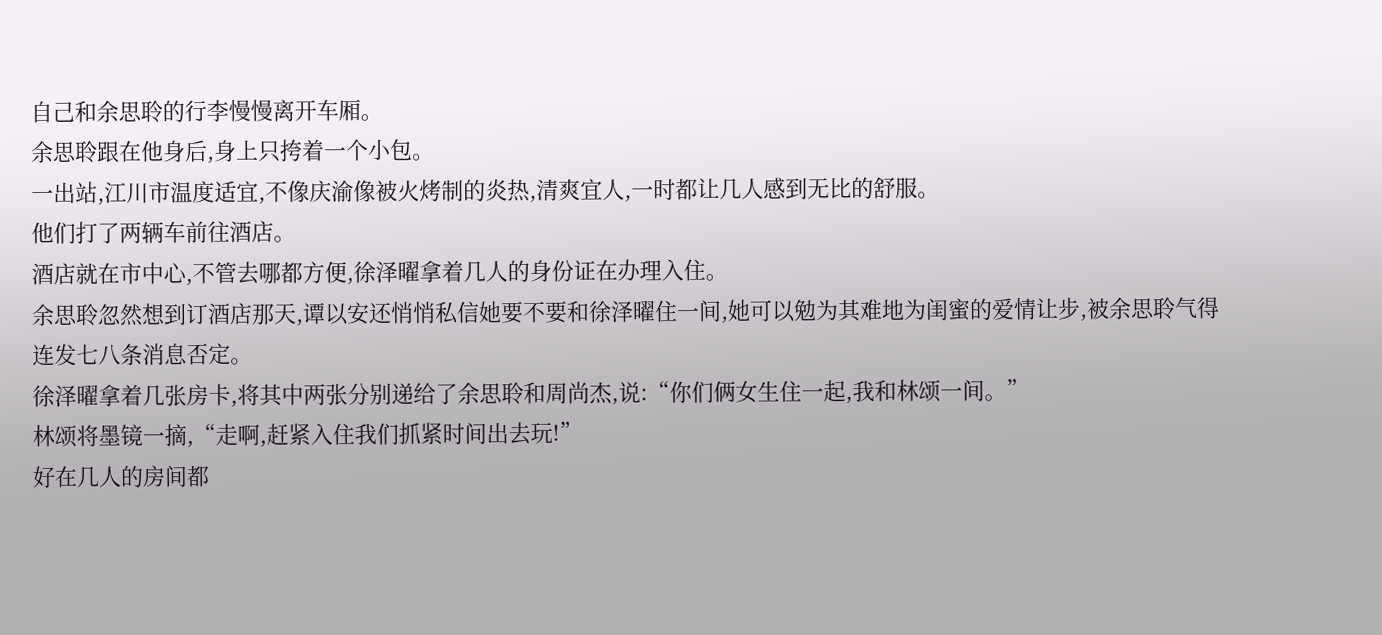自己和余思聆的行李慢慢离开车厢。
余思聆跟在他身后,身上只挎着一个小包。
一出站,江川市温度适宜,不像庆渝像被火烤制的炎热,清爽宜人,一时都让几人感到无比的舒服。
他们打了两辆车前往酒店。
酒店就在市中心,不管去哪都方便,徐泽曜拿着几人的身份证在办理入住。
余思聆忽然想到订酒店那天,谭以安还悄悄私信她要不要和徐泽曜住一间,她可以勉为其难地为闺蜜的爱情让步,被余思聆气得连发七八条消息否定。
徐泽曜拿着几张房卡,将其中两张分别递给了余思聆和周尚杰,说:“你们俩女生住一起,我和林颂一间。”
林颂将墨镜一摘,“走啊,赶紧入住我们抓紧时间出去玩!”
好在几人的房间都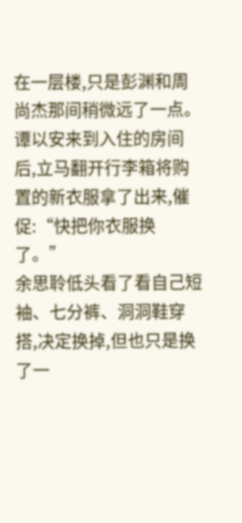在一层楼,只是彭渊和周尚杰那间稍微远了一点。
谭以安来到入住的房间后,立马翻开行李箱将购置的新衣服拿了出来,催促:“快把你衣服换了。”
余思聆低头看了看自己短袖、七分裤、洞洞鞋穿搭,决定换掉,但也只是换了一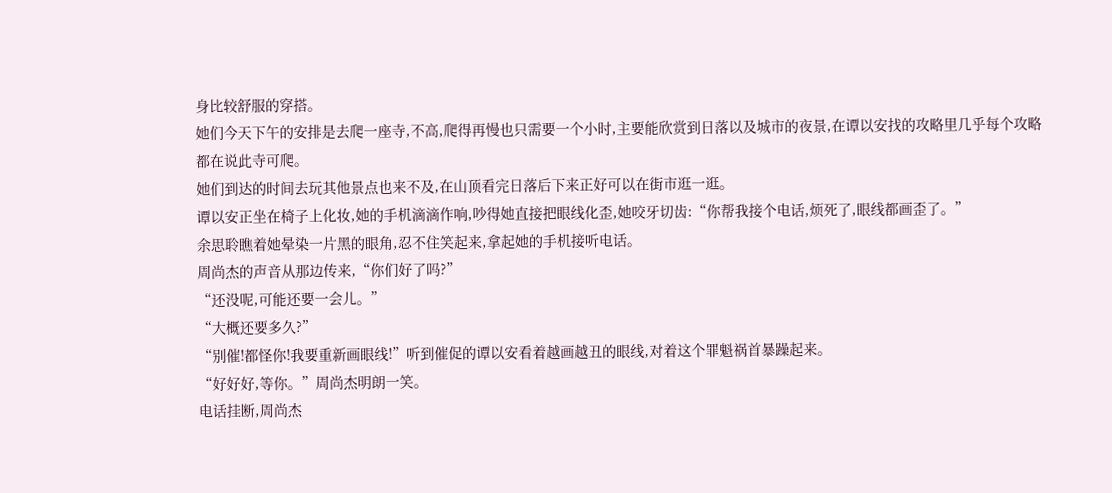身比较舒服的穿搭。
她们今天下午的安排是去爬一座寺,不高,爬得再慢也只需要一个小时,主要能欣赏到日落以及城市的夜景,在谭以安找的攻略里几乎每个攻略都在说此寺可爬。
她们到达的时间去玩其他景点也来不及,在山顶看完日落后下来正好可以在街市逛一逛。
谭以安正坐在椅子上化妆,她的手机滴滴作响,吵得她直接把眼线化歪,她咬牙切齿:“你帮我接个电话,烦死了,眼线都画歪了。”
余思聆瞧着她晕染一片黑的眼角,忍不住笑起来,拿起她的手机接听电话。
周尚杰的声音从那边传来,“你们好了吗?”
“还没呢,可能还要一会儿。”
“大概还要多久?”
“别催!都怪你!我要重新画眼线!”听到催促的谭以安看着越画越丑的眼线,对着这个罪魁祸首暴躁起来。
“好好好,等你。”周尚杰明朗一笑。
电话挂断,周尚杰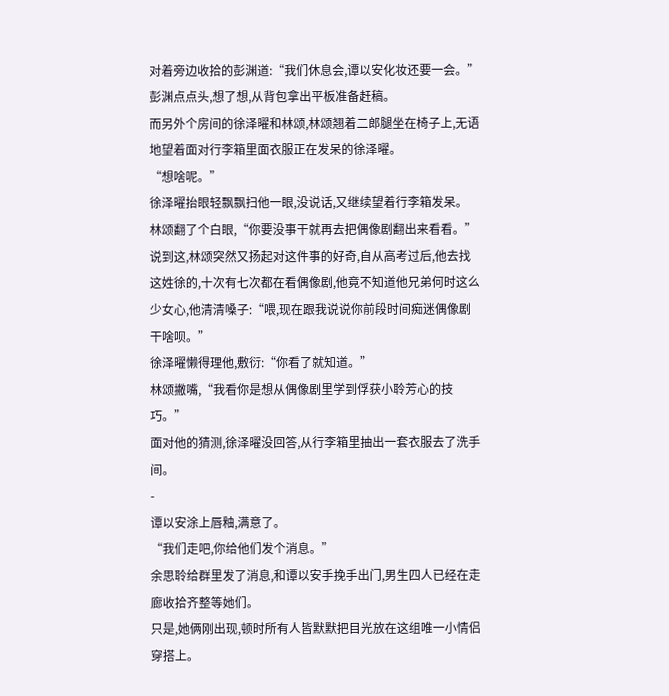对着旁边收拾的彭渊道:“我们休息会,谭以安化妆还要一会。”
彭渊点点头,想了想,从背包拿出平板准备赶稿。
而另外个房间的徐泽曜和林颂,林颂翘着二郎腿坐在椅子上,无语地望着面对行李箱里面衣服正在发呆的徐泽曜。
“想啥呢。”
徐泽曜抬眼轻飘飘扫他一眼,没说话,又继续望着行李箱发呆。
林颂翻了个白眼,“你要没事干就再去把偶像剧翻出来看看。”
说到这,林颂突然又扬起对这件事的好奇,自从高考过后,他去找这姓徐的,十次有七次都在看偶像剧,他竟不知道他兄弟何时这么少女心,他清清嗓子:“喂,现在跟我说说你前段时间痴迷偶像剧干啥呗。”
徐泽曜懒得理他,敷衍:“你看了就知道。”
林颂撇嘴,“我看你是想从偶像剧里学到俘获小聆芳心的技巧。”
面对他的猜测,徐泽曜没回答,从行李箱里抽出一套衣服去了洗手间。
-
谭以安涂上唇釉,满意了。
“我们走吧,你给他们发个消息。”
余思聆给群里发了消息,和谭以安手挽手出门,男生四人已经在走廊收拾齐整等她们。
只是,她俩刚出现,顿时所有人皆默默把目光放在这组唯一小情侣穿搭上。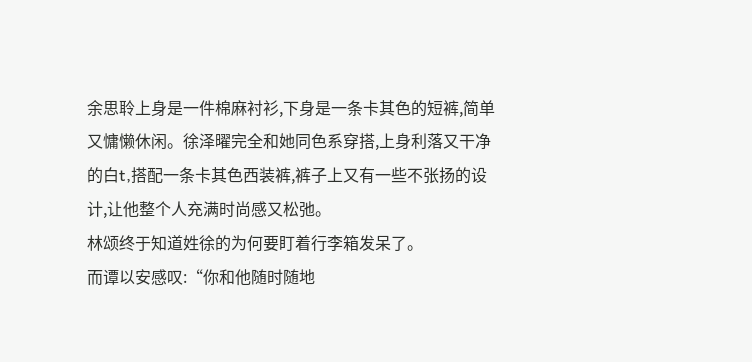余思聆上身是一件棉麻衬衫,下身是一条卡其色的短裤,简单又慵懒休闲。徐泽曜完全和她同色系穿搭,上身利落又干净的白t,搭配一条卡其色西装裤,裤子上又有一些不张扬的设计,让他整个人充满时尚感又松弛。
林颂终于知道姓徐的为何要盯着行李箱发呆了。
而谭以安感叹:“你和他随时随地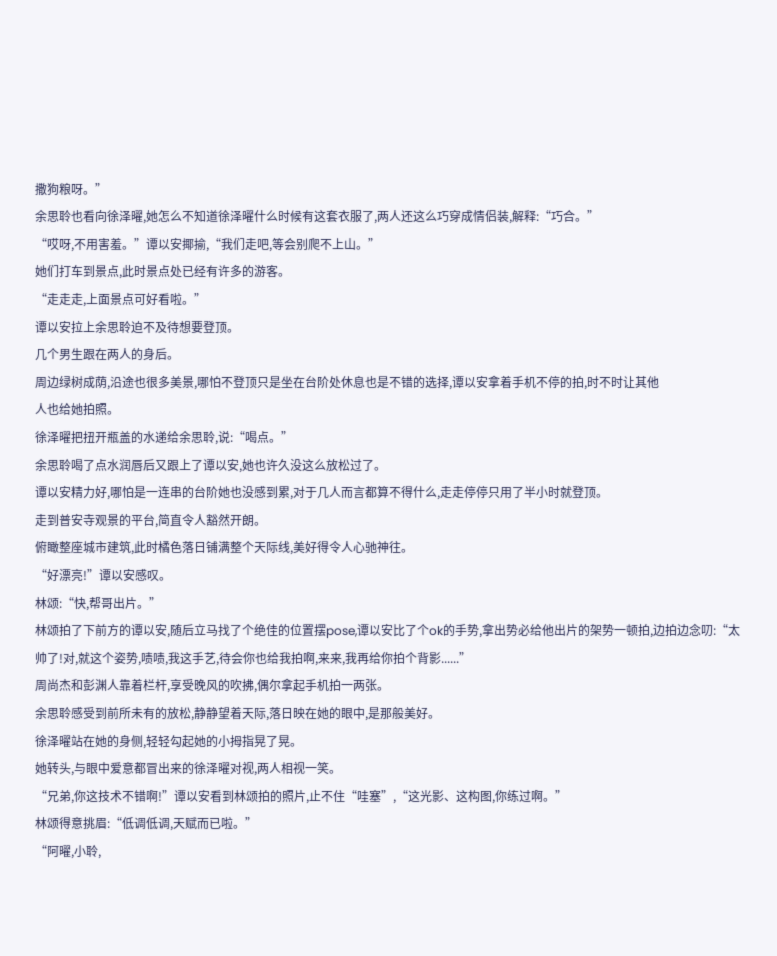撒狗粮呀。”
余思聆也看向徐泽曜,她怎么不知道徐泽曜什么时候有这套衣服了,两人还这么巧穿成情侣装,解释:“巧合。”
“哎呀,不用害羞。”谭以安揶揄,“我们走吧,等会别爬不上山。”
她们打车到景点,此时景点处已经有许多的游客。
“走走走,上面景点可好看啦。”
谭以安拉上余思聆迫不及待想要登顶。
几个男生跟在两人的身后。
周边绿树成荫,沿途也很多美景,哪怕不登顶只是坐在台阶处休息也是不错的选择,谭以安拿着手机不停的拍,时不时让其他
人也给她拍照。
徐泽曜把扭开瓶盖的水递给余思聆,说:“喝点。”
余思聆喝了点水润唇后又跟上了谭以安,她也许久没这么放松过了。
谭以安精力好,哪怕是一连串的台阶她也没感到累,对于几人而言都算不得什么,走走停停只用了半小时就登顶。
走到普安寺观景的平台,简直令人豁然开朗。
俯瞰整座城市建筑,此时橘色落日铺满整个天际线,美好得令人心驰神往。
“好漂亮!”谭以安感叹。
林颂:“快,帮哥出片。”
林颂拍了下前方的谭以安,随后立马找了个绝佳的位置摆pose,谭以安比了个ok的手势,拿出势必给他出片的架势一顿拍,边拍边念叨:“太帅了!对,就这个姿势,啧啧,我这手艺,待会你也给我拍啊,来来,我再给你拍个背影......”
周尚杰和彭渊人靠着栏杆,享受晚风的吹拂,偶尔拿起手机拍一两张。
余思聆感受到前所未有的放松,静静望着天际,落日映在她的眼中,是那般美好。
徐泽曜站在她的身侧,轻轻勾起她的小拇指晃了晃。
她转头,与眼中爱意都冒出来的徐泽曜对视,两人相视一笑。
“兄弟,你这技术不错啊!”谭以安看到林颂拍的照片,止不住“哇塞”,“这光影、这构图,你练过啊。”
林颂得意挑眉:“低调低调,天赋而已啦。”
“阿曜,小聆,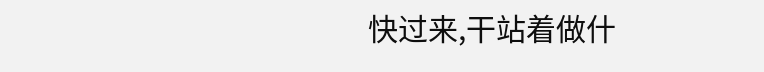快过来,干站着做什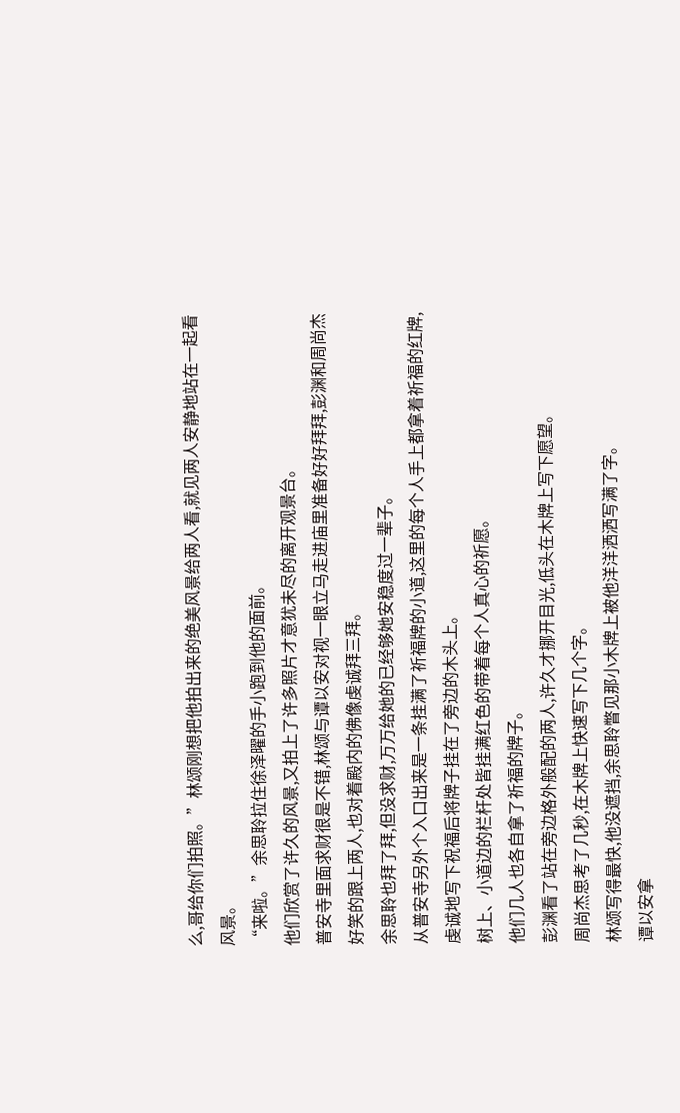么,哥给你们拍照。”林颂刚想把他拍出来的绝美风景给两人看,就见两人安静地站在一起看风景。
“来啦。”余思聆拉住徐泽曜的手小跑到他的面前。
他们欣赏了许久的风景,又拍上了许多照片才意犹未尽的离开观景台。
普安寺里面求财很是不错,林颂与谭以安对视一眼立马走进庙里准备好好拜拜,彭渊和周尚杰好笑的跟上两人,也对着殿内的佛像虔诚拜三拜。
余思聆也拜了拜,但没求财,万万给她的已经够她安稳度过一辈子。
从普安寺另外个入口出来是一条挂满了祈福牌的小道,这里的每个人手上都拿着祈福的红牌,虔诚地写下祝福后将牌子挂在了旁边的木头上。
树上、小道边的栏杆处皆挂满红色的带着每个人真心的祈愿。
他们几人也各自拿了祈福的牌子。
彭渊看了站在旁边格外般配的两人,许久才挪开目光,低头在木牌上写下愿望。
周尚杰思考了几秒,在木牌上快速写下几个字。
林颂写得最快,他没遮挡,余思聆瞥见那小木牌上被他洋洋洒洒写满了字。
谭以安拿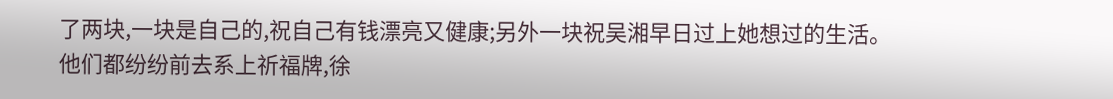了两块,一块是自己的,祝自己有钱漂亮又健康;另外一块祝吴湘早日过上她想过的生活。
他们都纷纷前去系上祈福牌,徐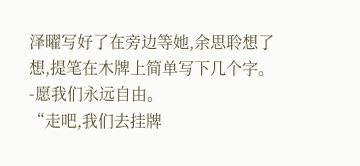泽曜写好了在旁边等她,余思聆想了想,提笔在木牌上简单写下几个字。
-愿我们永远自由。
“走吧,我们去挂牌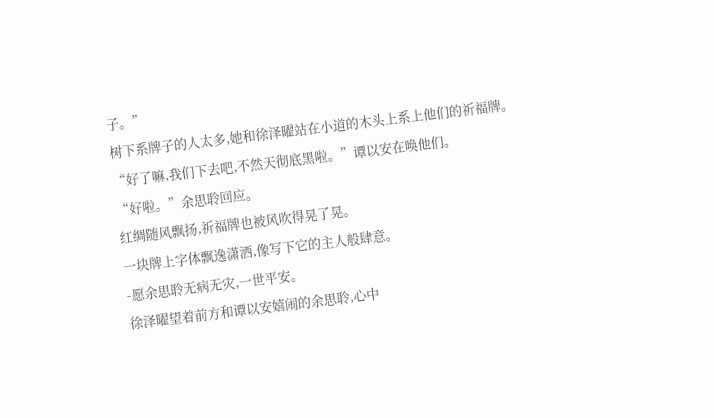子。”
树下系牌子的人太多,她和徐泽曜站在小道的木头上系上他们的祈福牌。
“好了嘛,我们下去吧,不然天彻底黑啦。”谭以安在唤他们。
“好啦。”余思聆回应。
红绸随风飘扬,祈福牌也被风吹得晃了晃。
一块牌上字体飘逸潇洒,像写下它的主人般肆意。
-愿余思聆无病无灾,一世平安。
徐泽曜望着前方和谭以安嬉闹的余思聆,心中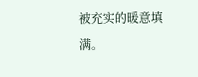被充实的暖意填满。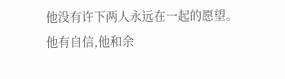他没有许下两人永远在一起的愿望。
他有自信,他和余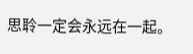思聆一定会永远在一起。